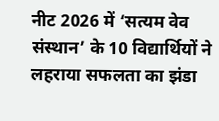नीट 2026 में ‘सत्यम वेव संस्थान’ के 10 विद्यार्थियों ने लहराया सफलता का झंडा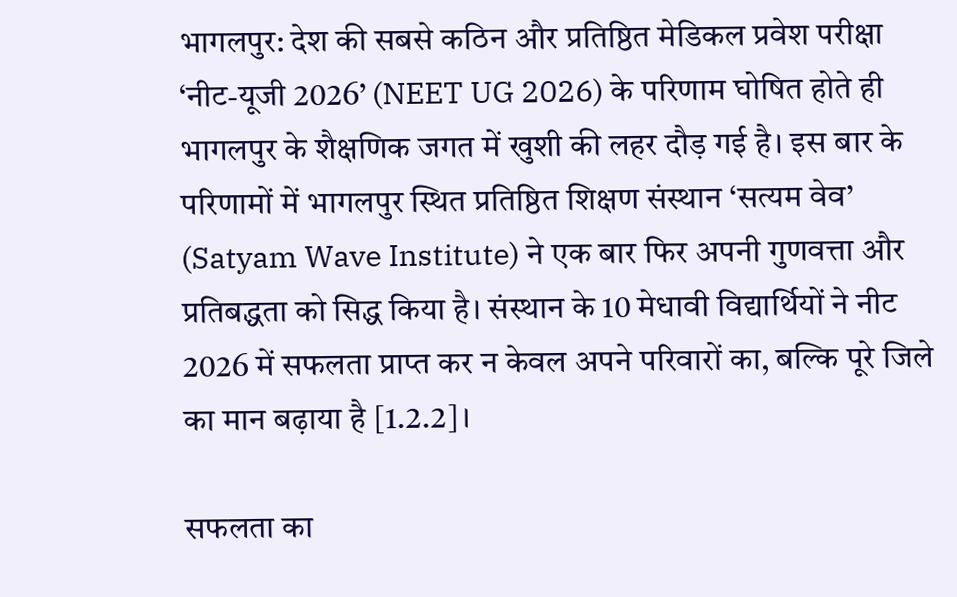भागलपुर: देश की सबसे कठिन और प्रतिष्ठित मेडिकल प्रवेश परीक्षा ‘नीट-यूजी 2026’ (NEET UG 2026) के परिणाम घोषित होते ही भागलपुर के शैक्षणिक जगत में खुशी की लहर दौड़ गई है। इस बार के परिणामों में भागलपुर स्थित प्रतिष्ठित शिक्षण संस्थान ‘सत्यम वेव’ (Satyam Wave Institute) ने एक बार फिर अपनी गुणवत्ता और प्रतिबद्धता को सिद्ध किया है। संस्थान के 10 मेधावी विद्यार्थियों ने नीट 2026 में सफलता प्राप्त कर न केवल अपने परिवारों का, बल्कि पूरे जिले का मान बढ़ाया है [1.2.2]।

सफलता का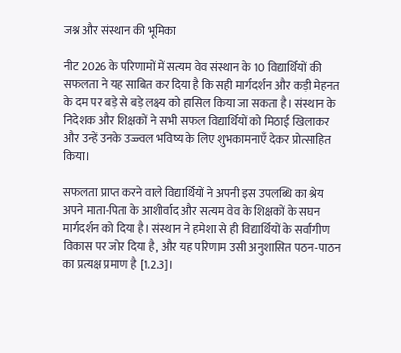जश्न और संस्थान की भूमिका

नीट 2026 के परिणामों में सत्यम वेव संस्थान के 10 विद्यार्थियों की सफलता ने यह साबित कर दिया है कि सही मार्गदर्शन और कड़ी मेहनत के दम पर बड़े से बड़े लक्ष्य को हासिल किया जा सकता है। संस्थान के निदेशक और शिक्षकों ने सभी सफल विद्यार्थियों को मिठाई खिलाकर और उन्हें उनके उज्ज्वल भविष्य के लिए शुभकामनाएँ देकर प्रोत्साहित किया।

सफलता प्राप्त करने वाले विद्यार्थियों ने अपनी इस उपलब्धि का श्रेय अपने माता-पिता के आशीर्वाद और सत्यम वेव के शिक्षकों के सघन मार्गदर्शन को दिया है। संस्थान ने हमेशा से ही विद्यार्थियों के सर्वांगीण विकास पर जोर दिया है, और यह परिणाम उसी अनुशासित पठन-पाठन का प्रत्यक्ष प्रमाण है [1.2.3]।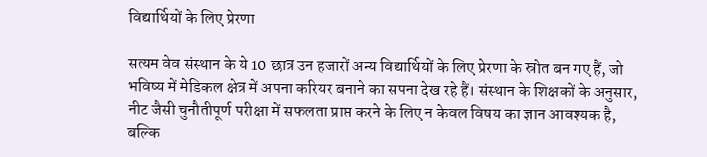विद्यार्थियों के लिए प्रेरणा

सत्यम वेव संस्थान के ये 10 छात्र उन हजारों अन्य विद्यार्थियों के लिए प्रेरणा के स्रोत बन गए हैं, जो भविष्य में मेडिकल क्षेत्र में अपना करियर बनाने का सपना देख रहे हैं। संस्थान के शिक्षकों के अनुसार, नीट जैसी चुनौतीपूर्ण परीक्षा में सफलता प्राप्त करने के लिए न केवल विषय का ज्ञान आवश्यक है, बल्कि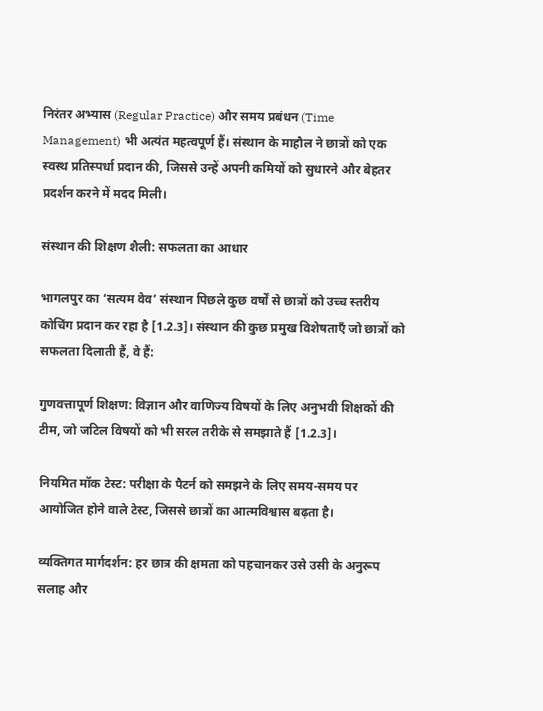निरंतर अभ्यास (Regular Practice) और समय प्रबंधन (Time Management) भी अत्यंत महत्वपूर्ण हैं। संस्थान के माहौल ने छात्रों को एक स्वस्थ प्रतिस्पर्धा प्रदान की, जिससे उन्हें अपनी कमियों को सुधारने और बेहतर प्रदर्शन करने में मदद मिली।

संस्थान की शिक्षण शैली: सफलता का आधार

भागलपुर का ‘सत्यम वेव’ संस्थान पिछले कुछ वर्षों से छात्रों को उच्च स्तरीय कोचिंग प्रदान कर रहा है [1.2.3]। संस्थान की कुछ प्रमुख विशेषताएँ जो छात्रों को सफलता दिलाती हैं, वे हैं:

गुणवत्तापूर्ण शिक्षण: विज्ञान और वाणिज्य विषयों के लिए अनुभवी शिक्षकों की टीम, जो जटिल विषयों को भी सरल तरीके से समझाते हैं [1.2.3]।

नियमित मॉक टेस्ट: परीक्षा के पैटर्न को समझने के लिए समय-समय पर आयोजित होने वाले टेस्ट, जिससे छात्रों का आत्मविश्वास बढ़ता है।

व्यक्तिगत मार्गदर्शन: हर छात्र की क्षमता को पहचानकर उसे उसी के अनुरूप सलाह और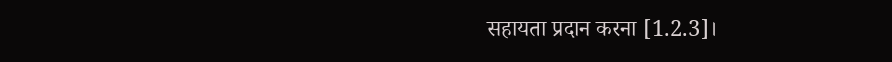सहायता प्रदान करना [1.2.3]।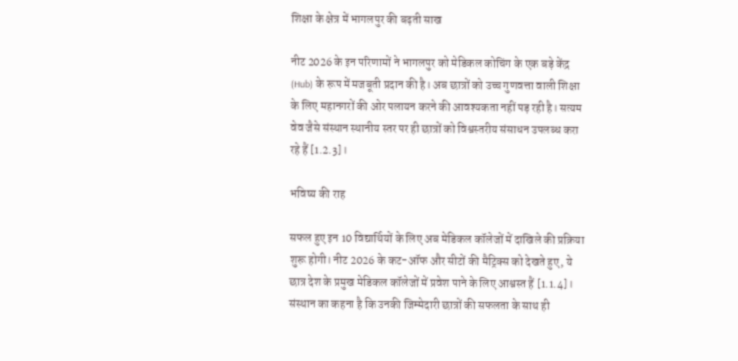शिक्षा के क्षेत्र में भागलपुर की बढ़ती साख

नीट 2026 के इन परिणामों ने भागलपुर को मेडिकल कोचिंग के एक बड़े केंद्र (Hub) के रूप में मजबूती प्रदान की है। अब छात्रों को उच्च गुणवत्ता वाली शिक्षा के लिए महानगरों की ओर पलायन करने की आवश्यकता नहीं पड़ रही है। सत्यम वेव जैसे संस्थान स्थानीय स्तर पर ही छात्रों को विश्वस्तरीय संसाधन उपलब्ध करा रहे हैं [1.2.3]।

भविष्य की राह

सफल हुए इन 10 विद्यार्थियों के लिए अब मेडिकल कॉलेजों में दाखिले की प्रक्रिया शुरू होगी। नीट 2026 के कट-ऑफ और सीटों की मैट्रिक्स को देखते हुए, ये छात्र देश के प्रमुख मेडिकल कॉलेजों में प्रवेश पाने के लिए आश्वस्त हैं [1.1.4]। संस्थान का कहना है कि उनकी जिम्मेदारी छात्रों की सफलता के साथ ही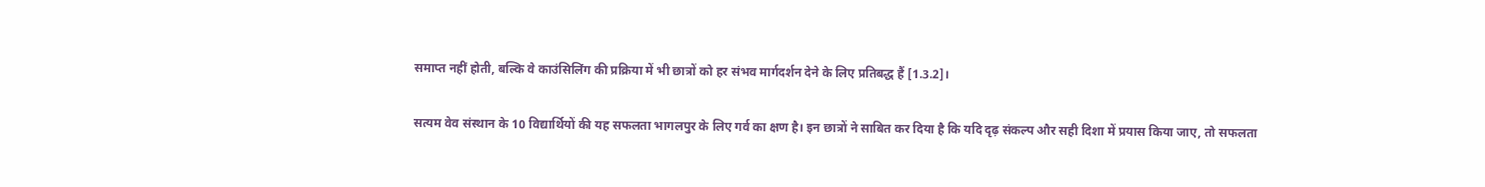समाप्त नहीं होती, बल्कि वे काउंसिलिंग की प्रक्रिया में भी छात्रों को हर संभव मार्गदर्शन देने के लिए प्रतिबद्ध हैं [1.3.2]।

सत्यम वेव संस्थान के 10 विद्यार्थियों की यह सफलता भागलपुर के लिए गर्व का क्षण है। इन छात्रों ने साबित कर दिया है कि यदि दृढ़ संकल्प और सही दिशा में प्रयास किया जाए, तो सफलता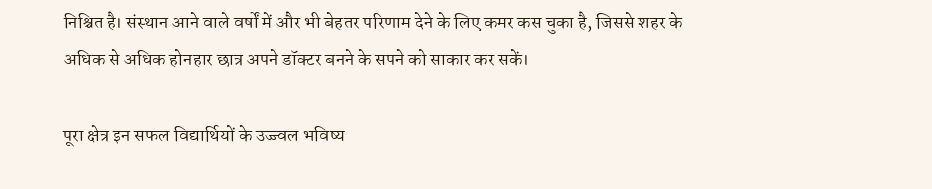निश्चित है। संस्थान आने वाले वर्षों में और भी बेहतर परिणाम देने के लिए कमर कस चुका है, जिससे शहर के अधिक से अधिक होनहार छात्र अपने डॉक्टर बनने के सपने को साकार कर सकें।

पूरा क्षेत्र इन सफल विद्यार्थियों के उज्ज्वल भविष्य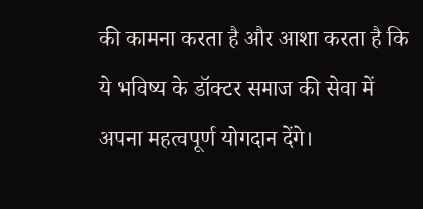की कामना करता है और आशा करता है कि ये भविष्य के डॉक्टर समाज की सेवा में अपना महत्वपूर्ण योगदान देंगे।